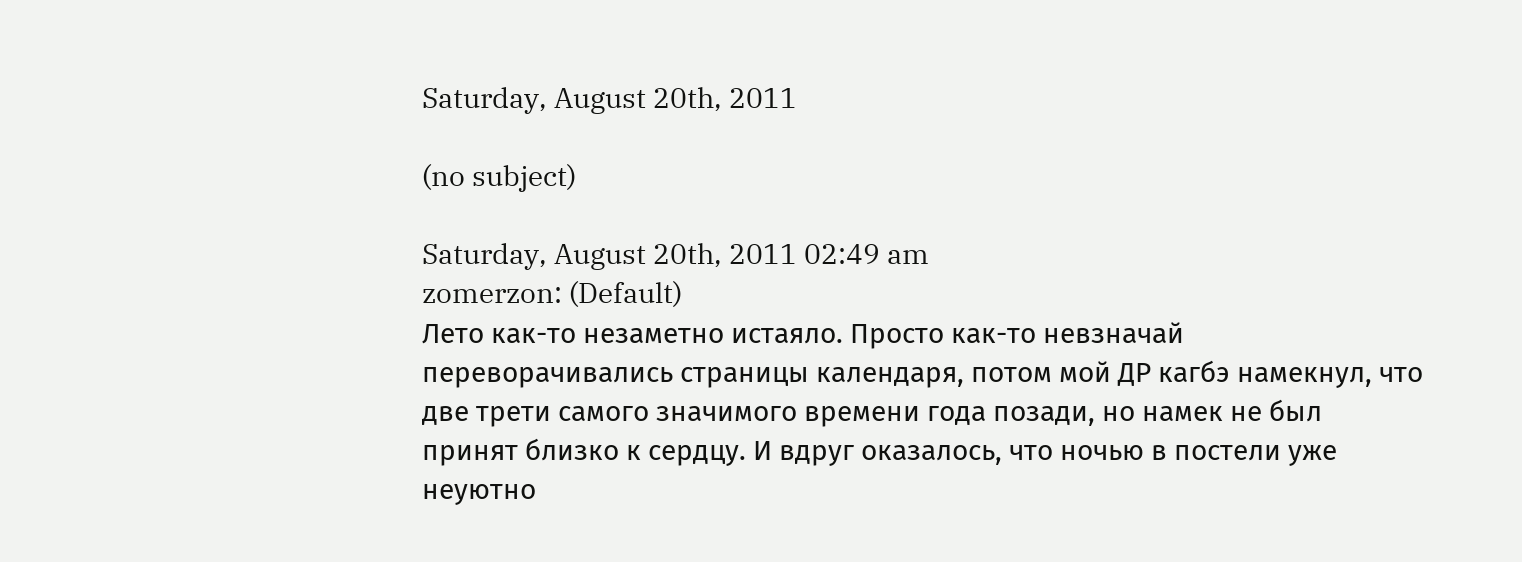Saturday, August 20th, 2011

(no subject)

Saturday, August 20th, 2011 02:49 am
zomerzon: (Default)
Лето как-то незаметно истаяло. Просто как-то невзначай переворачивались страницы календаря, потом мой ДР кагбэ намекнул, что две трети самого значимого времени года позади, но намек не был принят близко к сердцу. И вдруг оказалось, что ночью в постели уже неуютно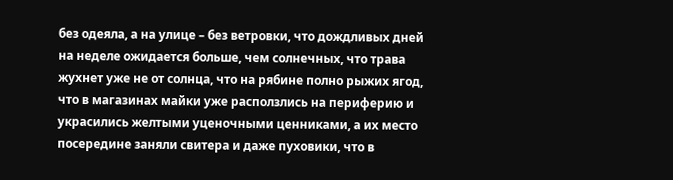без одеяла, а на улице – без ветровки, что дождливых дней на неделе ожидается больше, чем солнечных, что трава жухнет уже не от солнца, что на рябине полно рыжих ягод, что в магазинах майки уже расползлись на периферию и украсились желтыми уценочными ценниками, а их место посередине заняли свитера и даже пуховики, что в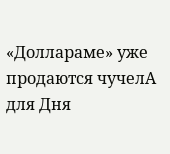«Доллараме» уже продаются чучелА для Дня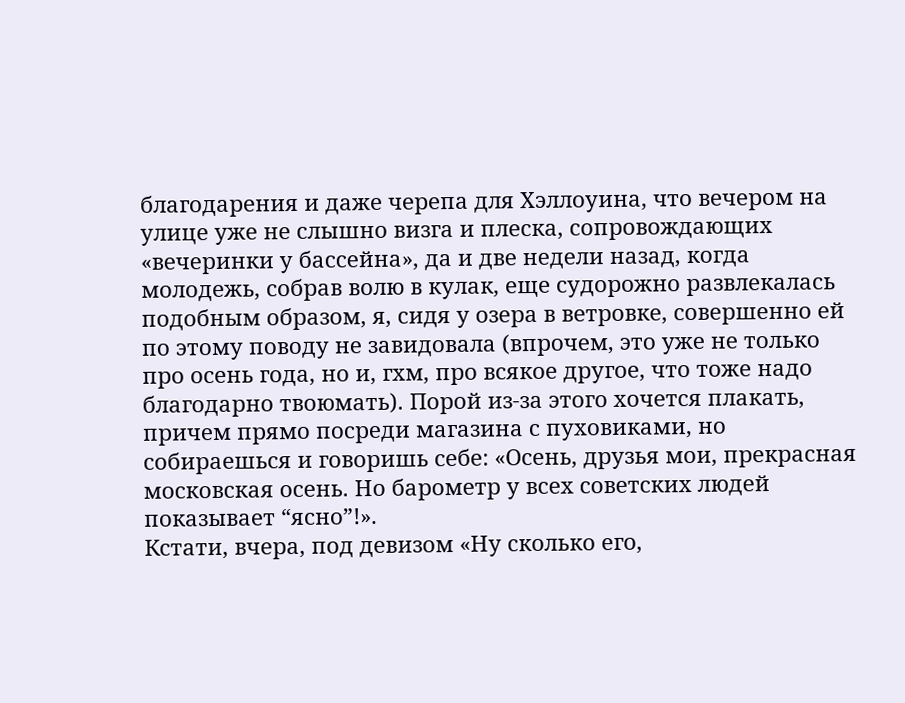благодарения и даже черепа для Хэллоуина, что вечером на улице уже не слышно визга и плеска, сопровождающих «вечеринки у бассейна», да и две недели назад, когда молодежь, собрав волю в кулак, еще судорожно развлекалась подобным образом, я, сидя у озера в ветровке, совершенно ей по этому поводу не завидовала (впрочем, это уже не только про осень года, но и, гхм, про всякое другое, что тоже надо благодарно твоюмать). Порой из-за этого хочется плакать, причем прямо посреди магазина с пуховиками, но собираешься и говоришь себе: «Осень, друзья мои, прекрасная московская осень. Но барометр у всех советских людей показывает “ясно”!».
Кстати, вчера, под девизом «Ну сколько его,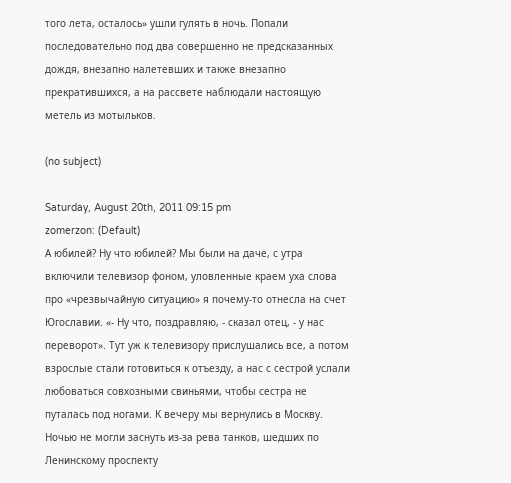того лета, осталось» ушли гулять в ночь. Попали последовательно под два совершенно не предсказанных дождя, внезапно налетевших и также внезапно прекратившихся, а на рассвете наблюдали настоящую метель из мотыльков.

(no subject)

Saturday, August 20th, 2011 09:15 pm
zomerzon: (Default)
А юбилей? Ну что юбилей? Мы были на даче, с утра включили телевизор фоном, уловленные краем уха слова про «чрезвычайную ситуацию» я почему-то отнесла на счет Югославии. «- Ну что, поздравляю, - сказал отец, - у нас переворот». Тут уж к телевизору прислушались все, а потом взрослые стали готовиться к отъезду, а нас с сестрой услали любоваться совхозными свиньями, чтобы сестра не путалась под ногами. К вечеру мы вернулись в Москву. Ночью не могли заснуть из-за рева танков, шедших по Ленинскому проспекту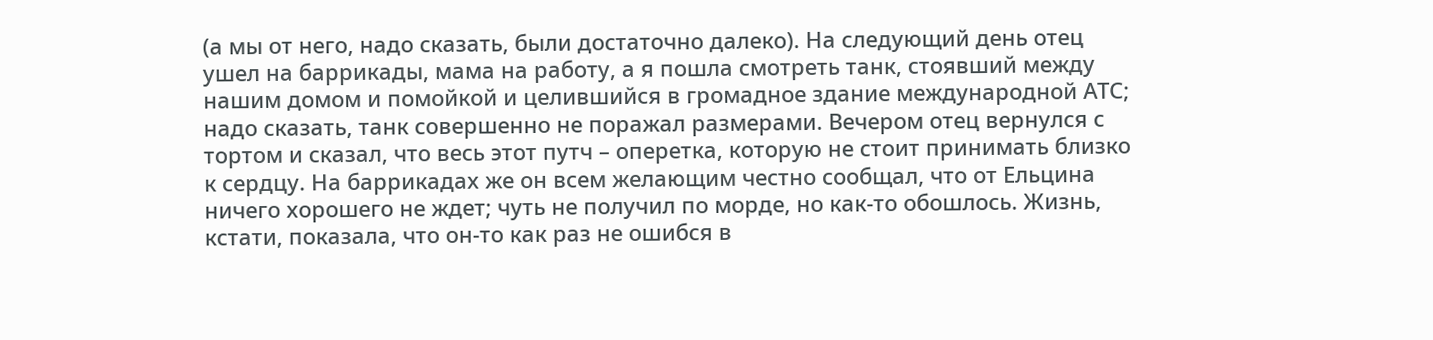(а мы от него, надо сказать, были достаточно далеко). На следующий день отец ушел на баррикады, мама на работу, а я пошла смотреть танк, стоявший между нашим домом и помойкой и целившийся в громадное здание международной АТС; надо сказать, танк совершенно не поражал размерами. Вечером отец вернулся с тортом и сказал, что весь этот путч – оперетка, которую не стоит принимать близко к сердцу. На баррикадах же он всем желающим честно сообщал, что от Ельцина ничего хорошего не ждет; чуть не получил по морде, но как-то обошлось. Жизнь, кстати, показала, что он-то как раз не ошибся в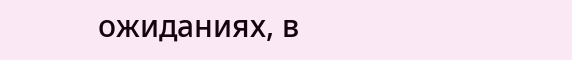ожиданиях, в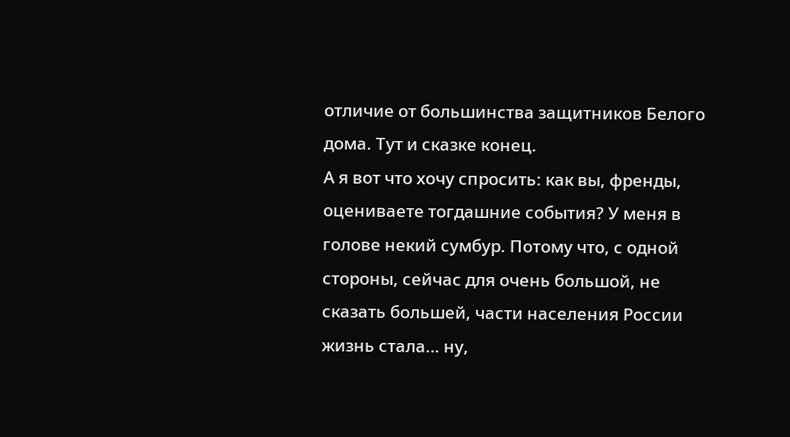отличие от большинства защитников Белого дома. Тут и сказке конец.
А я вот что хочу спросить: как вы, френды, оцениваете тогдашние события? У меня в голове некий сумбур. Потому что, с одной стороны, сейчас для очень большой, не сказать большей, части населения России жизнь стала… ну,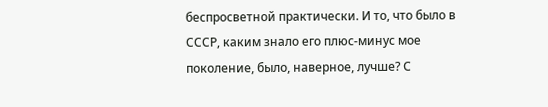беспросветной практически. И то, что было в СССР, каким знало его плюс-минус мое поколение, было, наверное, лучше? С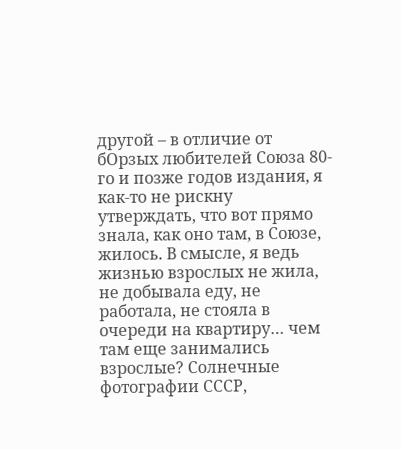другой – в отличие от бОрзых любителей Союза 80-го и позже годов издания, я как-то не рискну утверждать, что вот прямо знала, как оно там, в Союзе, жилось. В смысле, я ведь жизнью взрослых не жила, не добывала еду, не работала, не стояла в очереди на квартиру… чем там еще занимались взрослые? Солнечные фотографии СССР,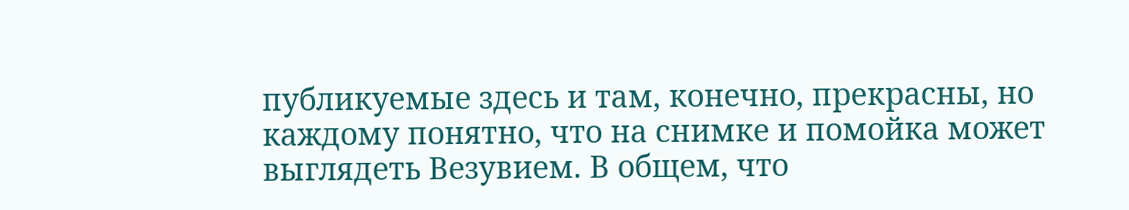публикуемые здесь и там, конечно, прекрасны, но каждому понятно, что на снимке и помойка может выглядеть Везувием. В общем, что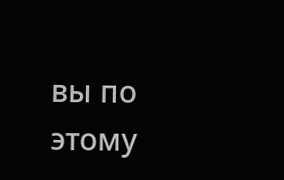вы по этому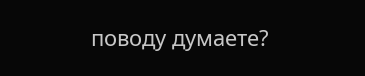поводу думаете?